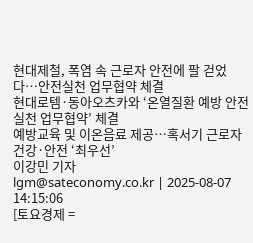현대제철, 폭염 속 근로자 안전에 팔 걷었다…안전실천 업무협약 체결
현대로템·동아오츠카와 ‘온열질환 예방 안전실천 업무협약’ 체결
예방교육 및 이온음료 제공…혹서기 근로자 건강·안전 ‘최우선’
이강민 기자
lgm@sateconomy.co.kr | 2025-08-07 14:15:06
[토요경제 =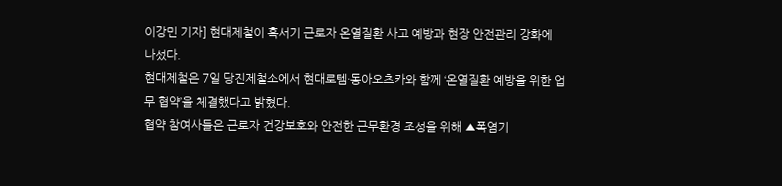이강민 기자] 현대제철이 혹서기 근로자 온열질환 사고 예방과 현장 안전관리 강화에 나섰다.
현대제철은 7일 당진제철소에서 현대로템·동아오츠카와 함께 ‘온열질환 예방을 위한 업무 협약’을 체결했다고 밝혔다.
협약 참여사들은 근로자 건강보호와 안전한 근무환경 조성을 위해 ▲폭염기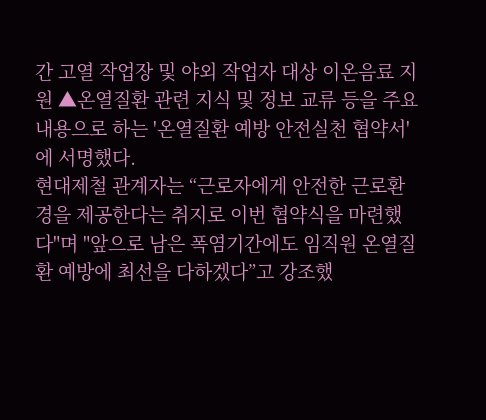간 고열 작업장 및 야외 작업자 대상 이온음료 지원 ▲온열질환 관련 지식 및 정보 교류 등을 주요 내용으로 하는 '온열질환 예방 안전실천 협약서'에 서명했다.
현대제철 관계자는 “근로자에게 안전한 근로환경을 제공한다는 취지로 이번 협약식을 마련했다"며 "앞으로 남은 폭염기간에도 임직원 온열질환 예방에 최선을 다하겠다”고 강조했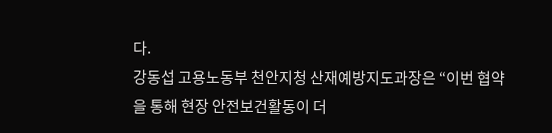다.
강동섭 고용노동부 천안지청 산재예방지도과장은 “이번 협약을 통해 현장 안전보건활동이 더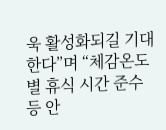욱 활성화되길 기대한다”며 “체감온도별 휴식 시간 준수 등 안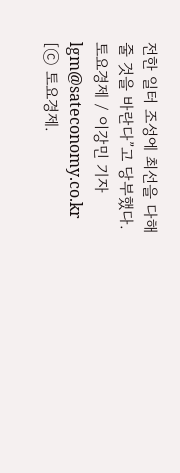전한 일터 조성에 최선을 다해 줄 것을 바란다”고 당부했다.
토요경제 / 이강민 기자 lgm@sateconomy.co.kr
[ⓒ 토요경제.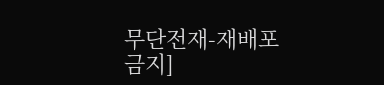무단전재-재배포 금지]